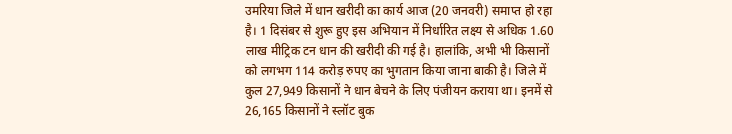उमरिया जिले में धान खरीदी का कार्य आज (20 जनवरी) समाप्त हो रहा है। 1 दिसंबर से शुरू हुए इस अभियान में निर्धारित लक्ष्य से अधिक 1.60 लाख मीट्रिक टन धान की खरीदी की गई है। हालांकि, अभी भी किसानों को लगभग 114 करोड़ रुपए का भुगतान किया जाना बाकी है। जिले में कुल 27,949 किसानों ने धान बेचने के लिए पंजीयन कराया था। इनमें से 26,165 किसानों ने स्लॉट बुक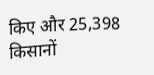किए और 25,398 किसानों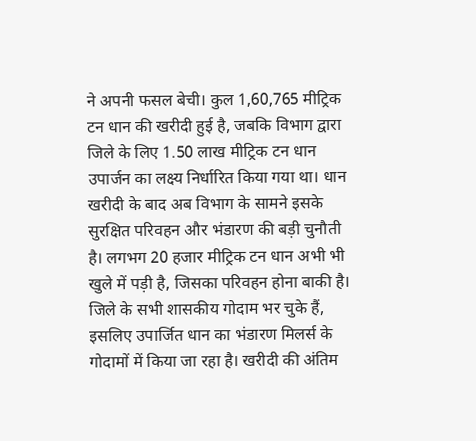ने अपनी फसल बेची। कुल 1,60,765 मीट्रिक टन धान की खरीदी हुई है, जबकि विभाग द्वारा जिले के लिए 1.50 लाख मीट्रिक टन धान उपार्जन का लक्ष्य निर्धारित किया गया था। धान खरीदी के बाद अब विभाग के सामने इसके सुरक्षित परिवहन और भंडारण की बड़ी चुनौती है। लगभग 20 हजार मीट्रिक टन धान अभी भी खुले में पड़ी है, जिसका परिवहन होना बाकी है। जिले के सभी शासकीय गोदाम भर चुके हैं, इसलिए उपार्जित धान का भंडारण मिलर्स के गोदामों में किया जा रहा है। खरीदी की अंतिम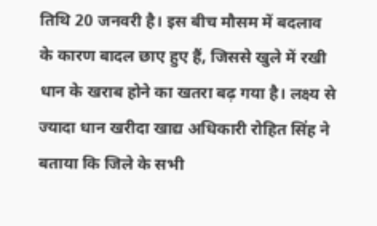तिथि 20 जनवरी है। इस बीच मौसम में बदलाव के कारण बादल छाए हुए हैं, जिससे खुले में रखी धान के खराब होने का खतरा बढ़ गया है। लक्ष्य से ज्यादा धान खरीदा खाद्य अधिकारी रोहित सिंह ने बताया कि जिले के सभी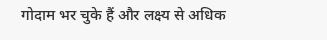गोदाम भर चुके हैं और लक्ष्य से अधिक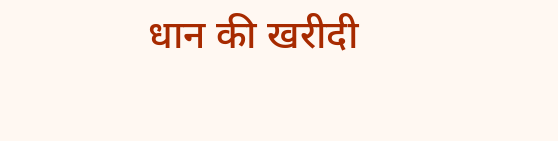धान की खरीदी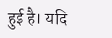हुई है। यदि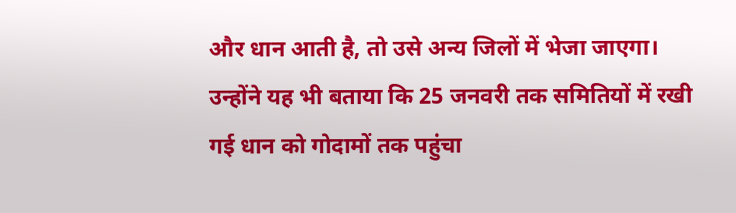और धान आती है, तो उसे अन्य जिलों में भेजा जाएगा। उन्होंने यह भी बताया कि 25 जनवरी तक समितियों में रखी गई धान को गोदामों तक पहुंचा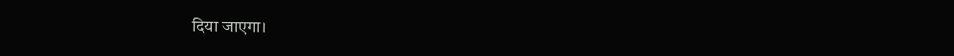दिया जाएगा।